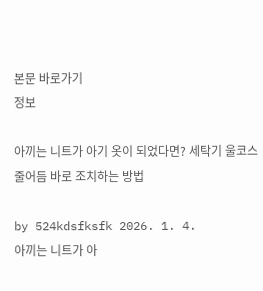본문 바로가기
정보

아끼는 니트가 아기 옷이 되었다면? 세탁기 울코스 줄어듬 바로 조치하는 방법

by 524kdsfksfk 2026. 1. 4.
아끼는 니트가 아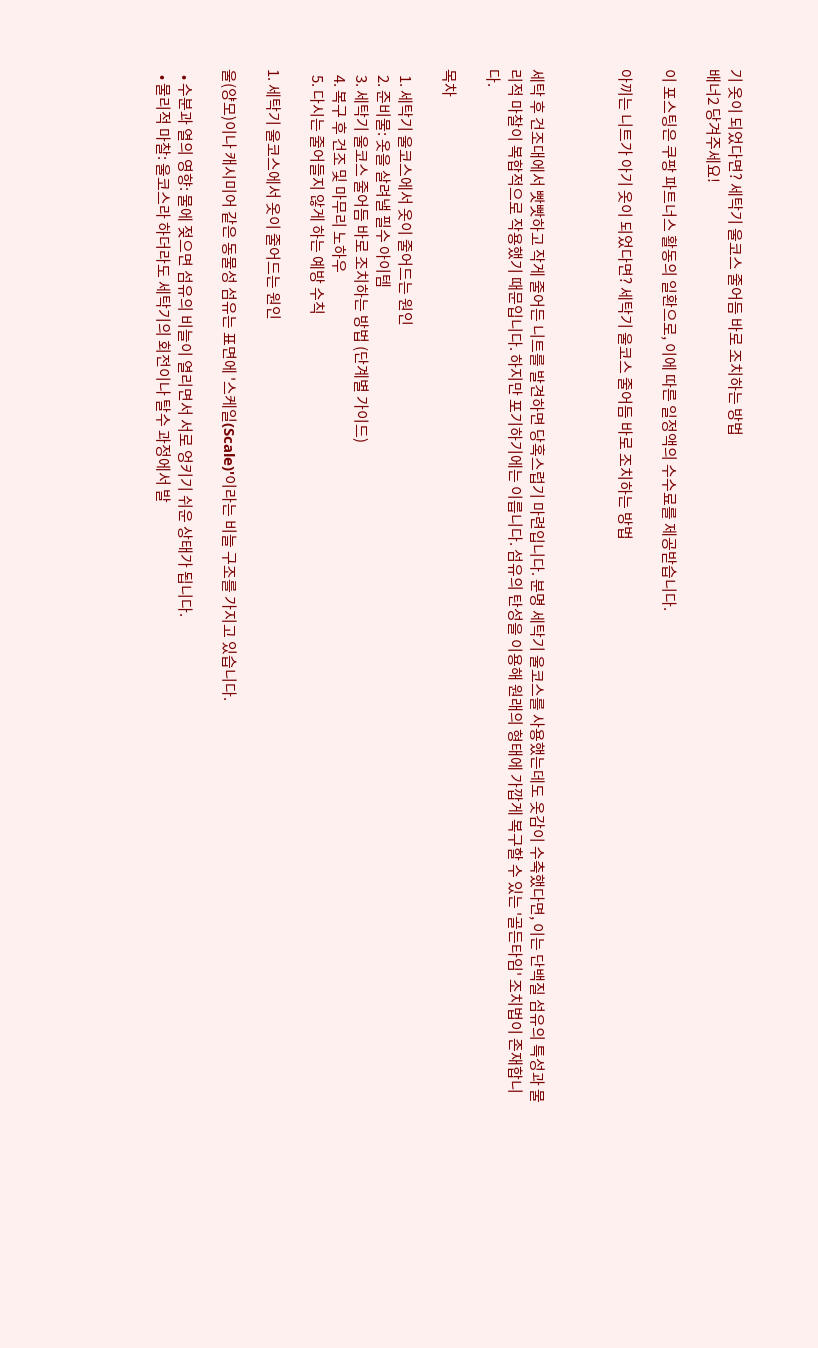기 옷이 되었다면? 세탁기 울코스 줄어듬 바로 조치하는 방법
배너2 당겨주세요!

이 포스팅은 쿠팡 파트너스 활동의 일환으로, 이에 따른 일정액의 수수료를 제공받습니다.

아끼는 니트가 아기 옷이 되었다면? 세탁기 울코스 줄어듬 바로 조치하는 방법



세탁 후 건조대에서 빳빳하고 작게 줄어든 니트를 발견하면 당혹스럽기 마련입니다. 분명 세탁기 울코스를 사용했는데도 옷감이 수축했다면, 이는 단백질 섬유의 특성과 물리적 마찰이 복합적으로 작용했기 때문입니다. 하지만 포기하기에는 이릅니다. 섬유의 탄성을 이용해 원래의 형태에 가깝게 복구할 수 있는 '골든타임' 조치법이 존재합니다.

목차

  1. 세탁기 울코스에서 옷이 줄어드는 원인
  2. 준비물: 옷을 살려낼 필수 아이템
  3. 세탁기 울코스 줄어듬 바로 조치하는 방법 (단계별 가이드)
  4. 복구 후 건조 및 마무리 노하우
  5. 다시는 줄어들지 않게 하는 예방 수칙

1. 세탁기 울코스에서 옷이 줄어드는 원인

울(양모)이나 캐시미어 같은 동물성 섬유는 표면에 '스케일(Scale)'이라는 비늘 구조를 가지고 있습니다.

  • 수분과 열의 영향: 물에 젖으면 섬유의 비늘이 열리면서 서로 엉키기 쉬운 상태가 됩니다.
  • 물리적 마찰: 울코스라 하더라도 세탁기의 회전이나 탈수 과정에서 발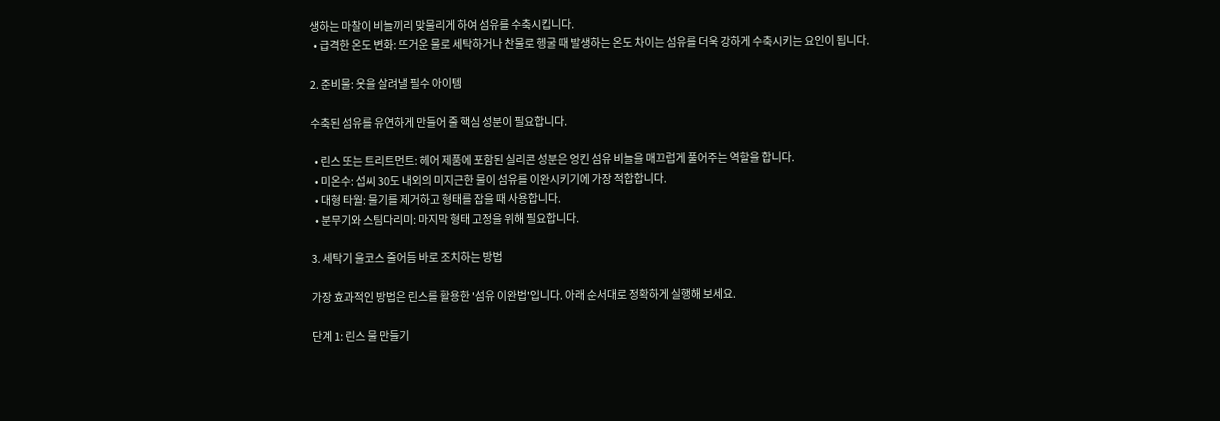생하는 마찰이 비늘끼리 맞물리게 하여 섬유를 수축시킵니다.
  • 급격한 온도 변화: 뜨거운 물로 세탁하거나 찬물로 헹굴 때 발생하는 온도 차이는 섬유를 더욱 강하게 수축시키는 요인이 됩니다.

2. 준비물: 옷을 살려낼 필수 아이템

수축된 섬유를 유연하게 만들어 줄 핵심 성분이 필요합니다.

  • 린스 또는 트리트먼트: 헤어 제품에 포함된 실리콘 성분은 엉킨 섬유 비늘을 매끄럽게 풀어주는 역할을 합니다.
  • 미온수: 섭씨 30도 내외의 미지근한 물이 섬유를 이완시키기에 가장 적합합니다.
  • 대형 타월: 물기를 제거하고 형태를 잡을 때 사용합니다.
  • 분무기와 스팀다리미: 마지막 형태 고정을 위해 필요합니다.

3. 세탁기 울코스 줄어듬 바로 조치하는 방법

가장 효과적인 방법은 린스를 활용한 '섬유 이완법'입니다. 아래 순서대로 정확하게 실행해 보세요.

단계 1: 린스 물 만들기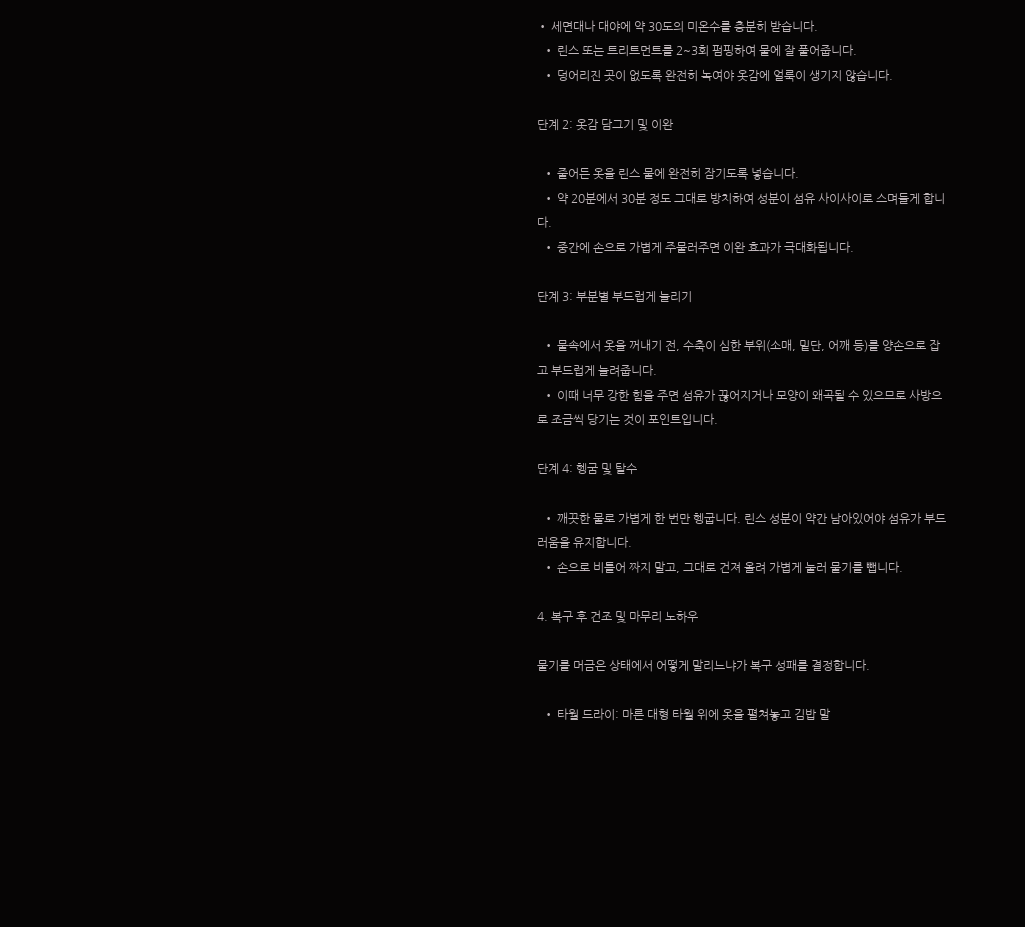• 세면대나 대야에 약 30도의 미온수를 충분히 받습니다.
  • 린스 또는 트리트먼트를 2~3회 펌핑하여 물에 잘 풀어줍니다.
  • 덩어리진 곳이 없도록 완전히 녹여야 옷감에 얼룩이 생기지 않습니다.

단계 2: 옷감 담그기 및 이완

  • 줄어든 옷을 린스 물에 완전히 잠기도록 넣습니다.
  • 약 20분에서 30분 정도 그대로 방치하여 성분이 섬유 사이사이로 스며들게 합니다.
  • 중간에 손으로 가볍게 주물러주면 이완 효과가 극대화됩니다.

단계 3: 부분별 부드럽게 늘리기

  • 물속에서 옷을 꺼내기 전, 수축이 심한 부위(소매, 밑단, 어깨 등)를 양손으로 잡고 부드럽게 늘려줍니다.
  • 이때 너무 강한 힘을 주면 섬유가 끊어지거나 모양이 왜곡될 수 있으므로 사방으로 조금씩 당기는 것이 포인트입니다.

단계 4: 헹굼 및 탈수

  • 깨끗한 물로 가볍게 한 번만 헹굽니다. 린스 성분이 약간 남아있어야 섬유가 부드러움을 유지합니다.
  • 손으로 비틀어 짜지 말고, 그대로 건져 올려 가볍게 눌러 물기를 뺍니다.

4. 복구 후 건조 및 마무리 노하우

물기를 머금은 상태에서 어떻게 말리느냐가 복구 성패를 결정합니다.

  • 타월 드라이: 마른 대형 타월 위에 옷을 펼쳐놓고 김밥 말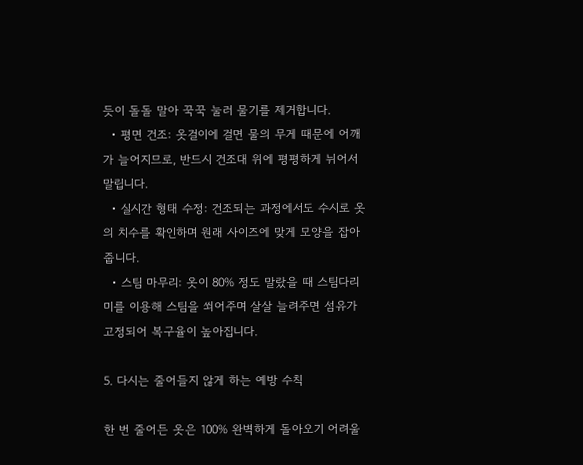듯이 돌돌 말아 꾹꾹 눌러 물기를 제거합니다.
  • 평면 건조: 옷걸이에 걸면 물의 무게 때문에 어깨가 늘어지므로, 반드시 건조대 위에 평평하게 뉘어서 말립니다.
  • 실시간 형태 수정: 건조되는 과정에서도 수시로 옷의 치수를 확인하며 원래 사이즈에 맞게 모양을 잡아줍니다.
  • 스팀 마무리: 옷이 80% 정도 말랐을 때 스팀다리미를 이용해 스팀을 쐬어주며 살살 늘려주면 섬유가 고정되어 복구율이 높아집니다.

5. 다시는 줄어들지 않게 하는 예방 수칙

한 번 줄어든 옷은 100% 완벽하게 돌아오기 어려울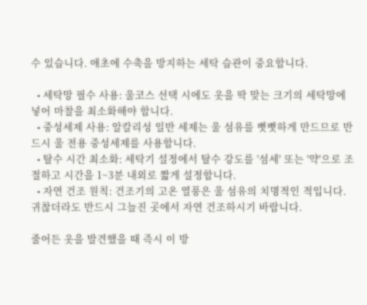수 있습니다. 애초에 수축을 방지하는 세탁 습관이 중요합니다.

  • 세탁망 필수 사용: 울코스 선택 시에도 옷을 딱 맞는 크기의 세탁망에 넣어 마찰을 최소화해야 합니다.
  • 중성세제 사용: 알칼리성 일반 세제는 울 섬유를 뻣뻣하게 만드므로 반드시 울 전용 중성세제를 사용합니다.
  • 탈수 시간 최소화: 세탁기 설정에서 탈수 강도를 '섬세' 또는 '약'으로 조절하고 시간을 1~3분 내외로 짧게 설정합니다.
  • 자연 건조 원칙: 건조기의 고온 열풍은 울 섬유의 치명적인 적입니다. 귀찮더라도 반드시 그늘진 곳에서 자연 건조하시기 바랍니다.

줄어든 옷을 발견했을 때 즉시 이 방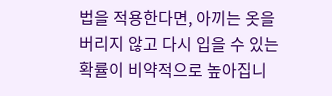법을 적용한다면, 아끼는 옷을 버리지 않고 다시 입을 수 있는 확률이 비약적으로 높아집니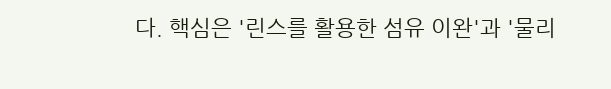다. 핵심은 '린스를 활용한 섬유 이완'과 '물리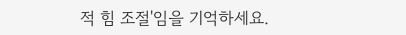적 힘 조절'임을 기억하세요.